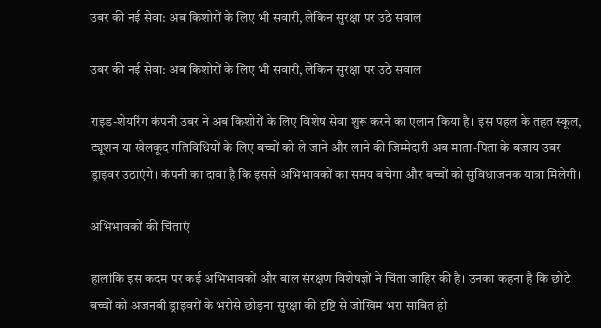उबर की नई सेवा: अब किशोरों के लिए भी सवारी, लेकिन सुरक्षा पर उठे सवाल

उबर की नई सेवा: अब किशोरों के लिए भी सवारी, लेकिन सुरक्षा पर उठे सवाल

राइड-शेयरिंग कंपनी उबर ने अब किशोरों के लिए विशेष सेवा शुरू करने का एलान किया है। इस पहल के तहत स्कूल, ट्यूशन या खेलकूद गतिविधियों के लिए बच्चों को ले जाने और लाने की जिम्मेदारी अब माता-पिता के बजाय उबर ड्राइवर उठाएंगे। कंपनी का दावा है कि इससे अभिभावकों का समय बचेगा और बच्चों को सुविधाजनक यात्रा मिलेगी।

अभिभावकों की चिंताएं

हालांकि इस कदम पर कई अभिभावकों और बाल संरक्षण विशेषज्ञों ने चिंता जाहिर की है। उनका कहना है कि छोटे बच्चों को अजनबी ड्राइवरों के भरोसे छोड़ना सुरक्षा की दृष्टि से जोखिम भरा साबित हो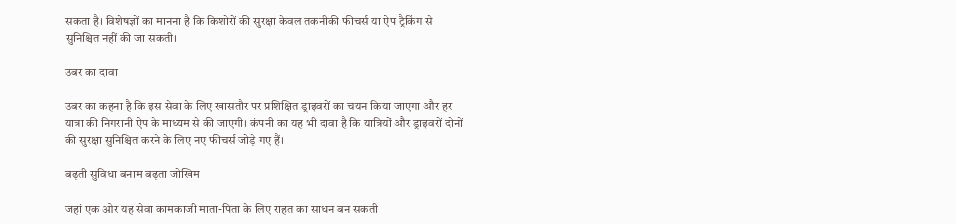सकता है। विशेषज्ञों का मानना है कि किशोरों की सुरक्षा केवल तकनीकी फीचर्स या ऐप ट्रैकिंग से सुनिश्चित नहीं की जा सकती।

उबर का दावा

उबर का कहना है कि इस सेवा के लिए खासतौर पर प्रशिक्षित ड्राइवरों का चयन किया जाएगा और हर यात्रा की निगरानी ऐप के माध्यम से की जाएगी। कंपनी का यह भी दावा है कि यात्रियों और ड्राइवरों दोनों की सुरक्षा सुनिश्चित करने के लिए नए फीचर्स जोड़े गए हैं।

बढ़ती सुविधा बनाम बढ़ता जोखिम

जहां एक ओर यह सेवा कामकाजी माता-पिता के लिए राहत का साधन बन सकती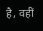है, वहीं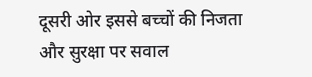दूसरी ओर इससे बच्चों की निजता और सुरक्षा पर सवाल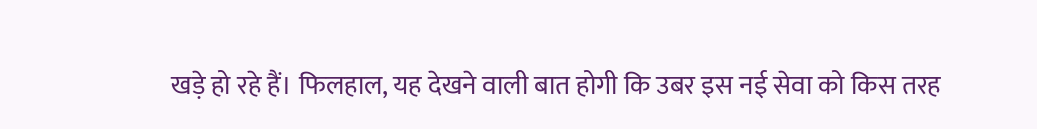खड़े हो रहे हैं। फिलहाल, यह देखने वाली बात होगी कि उबर इस नई सेवा को किस तरह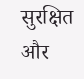सुरक्षित और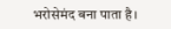भरोसेमंद बना पाता है।